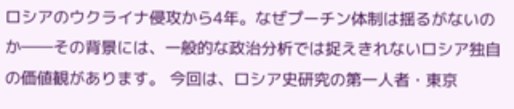ロシアのウクライナ侵攻から4年。なぜプーチン体制は揺るがないのか――その背景には、一般的な政治分析では捉えきれないロシア独自の価値観があります。 今回は、ロシア史研究の第一人者・東京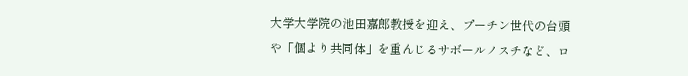大学大学院の池田嘉郎教授を迎え、プーチン世代の台頭や「個より共同体」を重んじるサボールノスチなど、ロ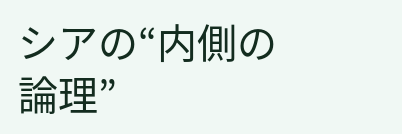シアの“内側の論理”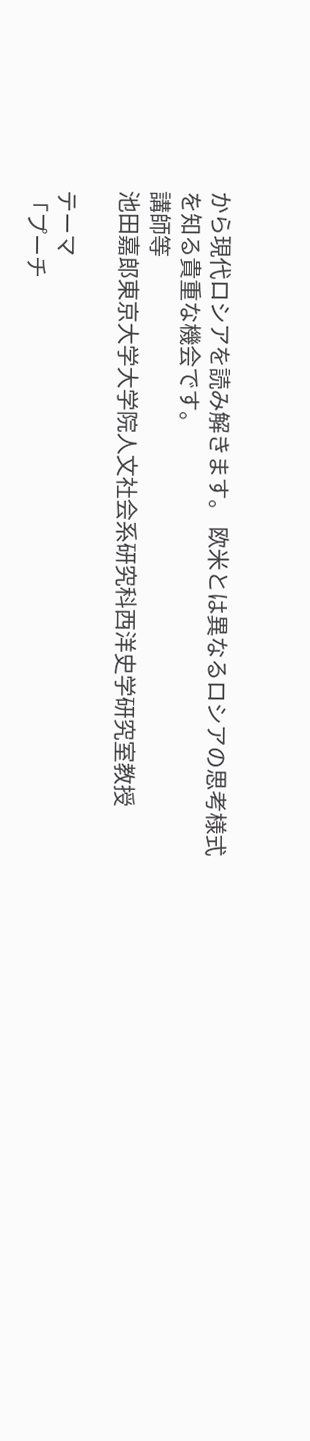から現代ロシアを読み解きます。 欧米とは異なるロシアの思考様式を知る貴重な機会です。
講師等
池田嘉郎東京大学大学院人文社会系研究科西洋史学研究室教授

テーマ
「プーチ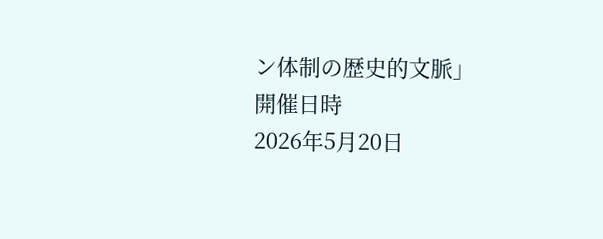ン体制の歴史的文脈」
開催日時
2026年5月20日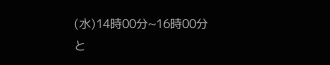(水)14時00分~16時00分
と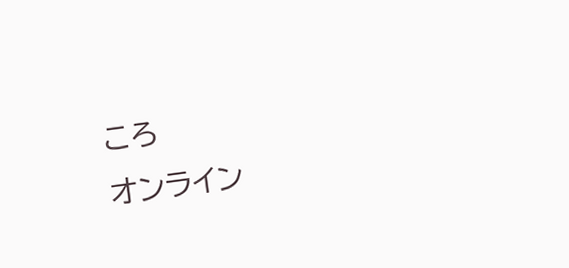ころ
オンライン